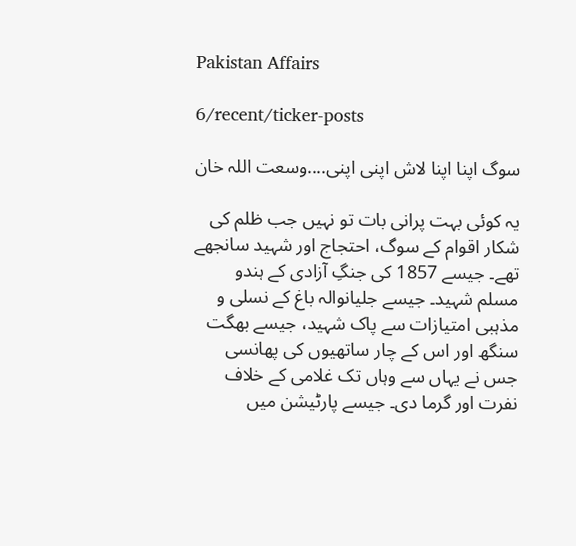Pakistan Affairs

6/recent/ticker-posts

سوگ اپنا اپنا لاش اپنی اپنی....وسعت اللہ خان

یہ کوئی بہت پرانی بات تو نہیں جب ظلم کی شکار اقوام کے سوگ، احتجاج اور شہید سانجھے تھے۔ جیسے 1857 کی جنگِ آزادی کے ہندو مسلم شہید۔ جیسے جلیانوالہ باغ کے نسلی و مذہبی امتیازات سے پاک شہید، جیسے بھگت سنگھ اور اس کے چار ساتھیوں کی پھانسی جس نے یہاں سے وہاں تک غلامی کے خلاف نفرت اور گرما دی۔ جیسے پارٹیشن میں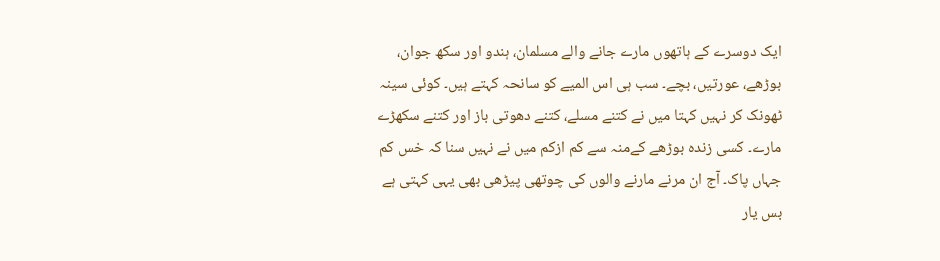ایک دوسرے کے ہاتھوں مارے جانے والے مسلمان، ہندو اور سکھ جوان، بوڑھے، عورتیں، بچے۔ سب ہی اس المیے کو سانحہ کہتے ہیں۔ کوئی سینہ ٹھونک کر نہیں کہتا میں نے کتنے مسلے، کتنے دھوتی باز اور کتنے سکھڑے مارے۔ کسی زندہ بوڑھے کےمنہ سے کم ازکم میں نے نہیں سنا کہ خس کم جہاں پاک۔ آج ان مرنے مارنے والوں کی چوتھی پیڑھی بھی یہی کہتی ہے بس یار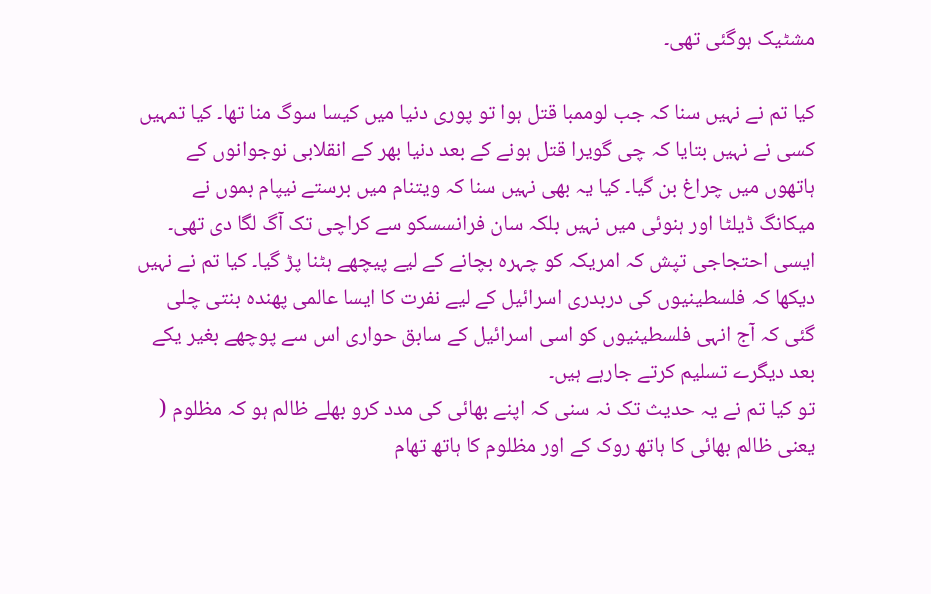مشٹیک ہوگئی تھی۔

کیا تم نے نہیں سنا کہ جب لوممبا قتل ہوا تو پوری دنیا میں کیسا سوگ منا تھا۔ کیا تمہیں کسی نے نہیں بتایا کہ چی گویرا قتل ہونے کے بعد دنیا بھر کے انقلابی نوجوانوں کے ہاتھوں میں چراغ بن گیا۔ کیا یہ بھی نہیں سنا کہ ویتنام میں برستے نیپام بموں نے میکانگ ڈیلٹا اور ہنوئی میں نہیں بلکہ سان فرانسسکو سے کراچی تک آگ لگا دی تھی۔ ایسی احتجاجی تپش کہ امریکہ کو چہرہ بچانے کے لیے پیچھے ہٹنا پڑ گیا۔ کیا تم نے نہیں دیکھا کہ فلسطینیوں کی دربدری اسرائیل کے لیے نفرت کا ایسا عالمی پھندہ بنتی چلی گئی کہ آج انہی فلسطینیوں کو اسی اسرائیل کے سابق حواری اس سے پوچھے بغیر یکے بعد دیگرے تسلیم کرتے جارہے ہیں۔
تو کیا تم نے یہ حدیث تک نہ سنی کہ اپنے بھائی کی مدد کرو بھلے ظالم ہو کہ مظلوم ( یعنی ظالم بھائی کا ہاتھ روک کے اور مظلوم کا ہاتھ تھام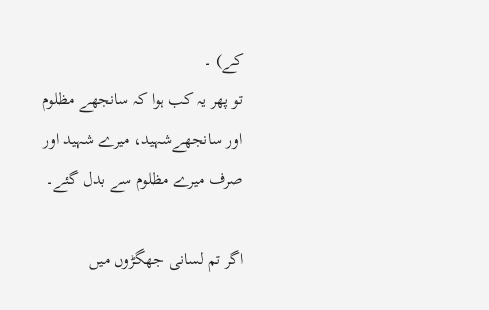کے) ۔
تو پھر یہ کب ہوا کہ سانجھے مظلوم اور سانجھےشہید، میرے شہید اور صرف میرے مظلوم سے بدل گئے۔

اگر تم لسانی جھگڑوں میں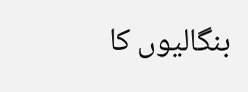بنگالیوں کا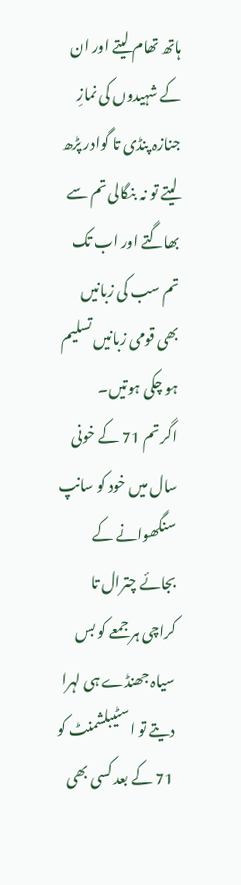ہاتھ تھام لیتے اور ان کے شہیدوں کی نمازِ جنازہ پنڈی تا گوادر پڑھ لیتے تو نہ بنگالی تم سے بھاگتے اور اب تک تم سب کی زبانیں بھی قومی زبانیں تسلیم ہو چکی ہوتیں۔
اگر تم 71 کے خونی سال میں خود کو سانپ سنگھوانے کے بجائے چترال تا کراچی ہر جمعے کو بس سیاہ جھنڈے ہی لہرا دیتے تو اسٹیبلشمنٹ کو 71 کے بعد کسی بھی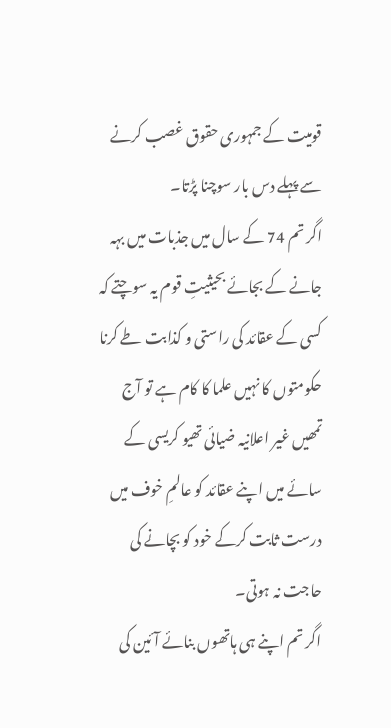قومیت کے جمہوری حقوق غصب کرنے سے پہلے دس بار سوچنا پڑتا۔
اگر تم 74 کے سال میں جذبات میں بہہ جانے کے بجائے بحیثیتِ قوم یہ سوچتے کہ کسی کے عقائد کی راستی و کذابت طے کرنا حکومتوں کا نہیں علما کا کام ہے تو آج تمھیں غیر اعلانیہ ضیائی تھیو کریسی کے سائے میں اپنے عقائد کو عالمِ خوف میں درست ثابت کرکے خود کو بچانے کی حاجت نہ ہوتی۔
اگر تم اپنے ہی ہاتھوں بنائے آئین کی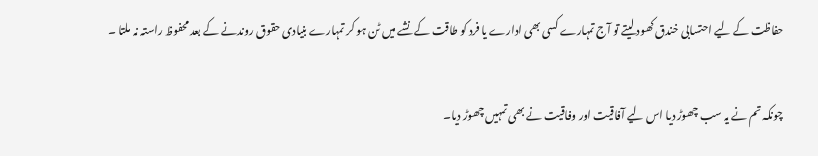حفاظت کے لیے احتسابی خندق کھود لیتے تو آج تمہارے کسی بھی ادارے یا فرد کو طاقت کے نشے میں ٹن ہو کر تمہارے بنیادی حقوق روندنے کے بعد محفوظ راستہ نہ ملتا ۔

چونکہ تم نے یہ سب چھوڑ دیا اس لیے آفاقیت اور وفاقیت نے بھی تمہیں چھوڑ دیا۔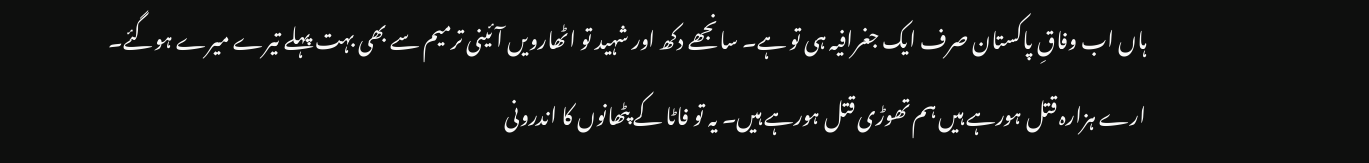ہاں اب وفاقِ پاکستان صرف ایک جغرافیہ ہی تو ہے۔ سانجھے دکھ اور شہید تو اٹھارویں آئینی ترمیم سے بھی بہت پہلے تیرے میرے ہوگئے۔ ارے ہزارہ قتل ہورہے ہیں ہم تھوڑی قتل ہورہے ہیں۔ یہ تو فاٹا کے پٹھانوں کا اندرونی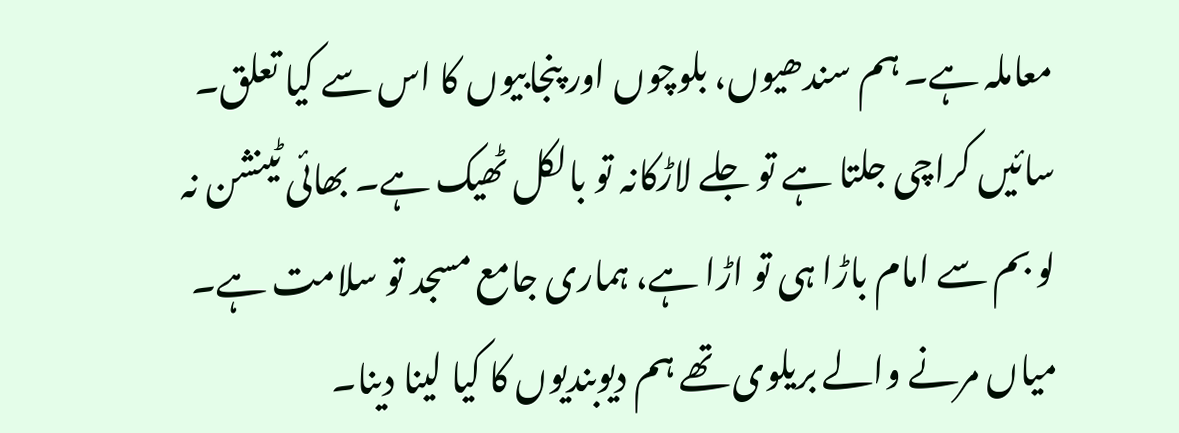معاملہ ہے۔ ہم سندھیوں، بلوچوں اور پنجابیوں کا اس سے کیا تعلق۔ سائیں کراچی جلتا ہے تو جلے لاڑکانہ تو بالکل ٹھیک ہے۔ بھائی ٹینشن نہ لو بم سے امام باڑا ہی تو اڑا ہے، ہماری جامع مسجد تو سلامت ہے۔ میاں مرنے والے بریلوی تھے ہم دیوبندیوں کا کیا لینا دینا۔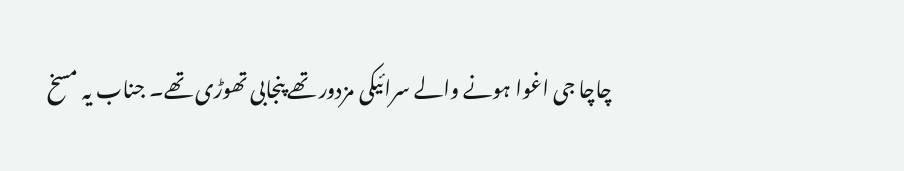چاچا جی اغوا ہونے والے سرائیکی مزدور تھے پنجابی تھوڑی تھے۔ جناب یہ مسخ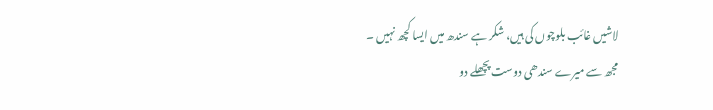لاشیں غائب بلوچوں کی ہیں، شکر ہے سندھ میں ایسا کچھ نہیں ۔
مجھ سے میرے سندھی دوست پچھلے دو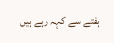ہفتے سے کہہ رہے ہیں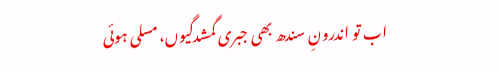اب تو اندرونِ سندھ بھی جبری گمشدگیوں، مسلی ہوئی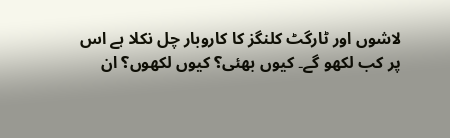لاشوں اور ٹارگٹ کلنگز کا کاروبار چل نکلا ہے اس پر کب لکھو گے۔ کیوں بھئی؟ کیوں لکھوں؟ ان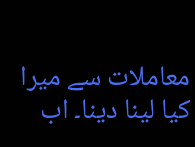معاملات سے میرا کیا لینا دینا۔ اب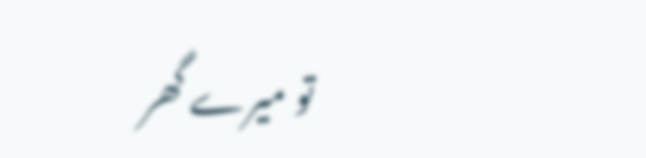تو میرے گھر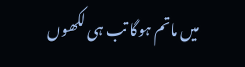میں ماتم ہوگا تب ہی لکھوں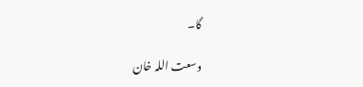گا۔

وسعت اللہ خان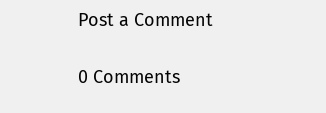Post a Comment

0 Comments